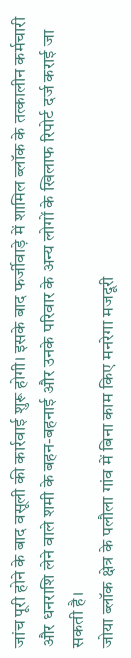जांच पूरी होने के बाद वसूली की कार्रवाई शुरू होगी। इसके बाद फर्जीवाड़े में शामिल ब्लॉक के तत्कालीन कर्मचारी और धनराशि लेने वाले शमी के बहन-बहनाई और उनके परिवार के अन्य लोगों के खिलाफ रिपोर्ट दर्ज कराई जा सकती है।
जोया ब्लॉक क्षेत्र के पलौला गांव में बिना काम किए मनरेगा मजदूरी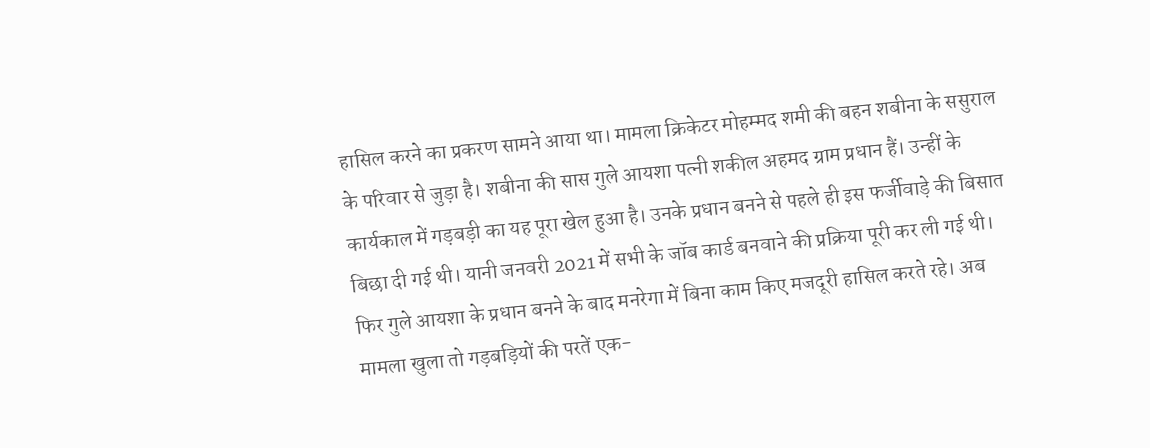हासिल करने का प्रकरण सामने आया था। मामला क्रिकेटर मोहम्मद शमी की बहन शबीना के ससुराल के परिवार से जुड़ा है। शबीना की सास गुले आयशा पत्नी शकील अहमद ग्राम प्रधान हैं। उन्हीं के कार्यकाल में गड़बड़ी का यह पूरा खेल हुआ है। उनके प्रधान बनने से पहले ही इस फर्जीवाड़े की बिसात बिछा दी गई थी। यानी जनवरी 2021 में सभी के जॉब कार्ड बनवाने की प्रक्रिया पूरी कर ली गई थी।
फिर गुले आयशा के प्रधान बनने के बाद मनरेगा में बिना काम किए मजदूरी हासिल करते रहे। अब मामला खुला तो गड़बड़ियों की परतें एक-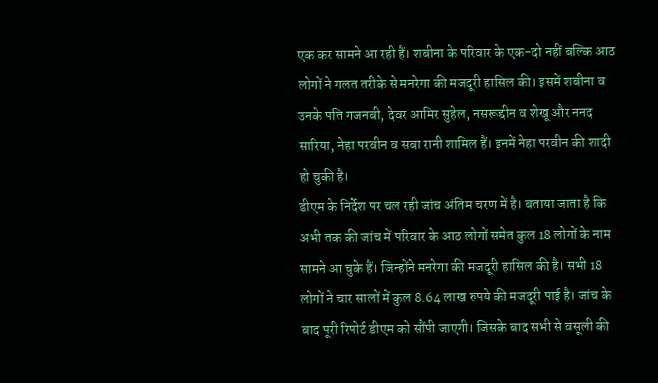एक कर सामने आ रही हैं। शबीना के परिवार के एक-दो नहीं बल्कि आठ लोगों ने गलत तरीके से मनरेगा की मजदूरी हासिल की। इसमें शबीना व उनके पति गजनबी, देवर आमिर सुहेल, नसरूद्दीन व शेखू और ननद सारिया, नेहा परवीन व सबा रानी शामिल हैं। इनमें नेहा परवीन की शादी हो चुकी है।
डीएम के निर्देश पर चल रही जांच अंतिम चरण में है। बताया जाता है कि अभी तक की जांच में परिवार के आठ लोगों समेत कुल 18 लोगों के नाम सामने आ चुके हैं। जिन्होंने मनरेगा की मजदूरी हासिल की है। सभी 18 लोगों ने चार सालों में कुल 8.64 लाख रुपये की मजदूरी पाई है। जांच के बाद पूरी रिपोर्ट डीएम को सौंपी जाएगी। जिसके बाद सभी से वसूली की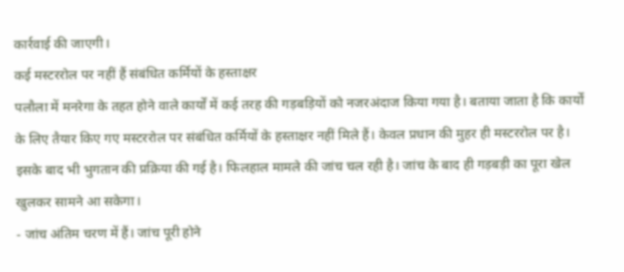कार्रवाई की जाएगी।
कई मस्टररोल पर नहीं हैं संबंधित कर्मियों के हस्ताक्षर
पलौला में मनरेगा के तहत होने वाले कार्यों में कई तरह की गड़बड़ियों को नजरअंदाज किया गया है। बताया जाता है कि कार्यों के लिए तैयार किए गए मस्टररोल पर संबंधित कर्मियों के हस्ताक्षर नहीं मिले हैं। केवल प्रधान की मुहर ही मस्टररोल पर है। इसके बाद भी भुगतान की प्रक्रिया की गई है। फिलहाल मामले की जांच चल रही है। जांच के बाद ही गड़बड़ी का पूरा खेल खुलकर सामने आ सकेगा।
- जांच अंतिम चरण में हैं। जांच पूरी होने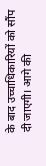के बाद उच्चाधिकारियों को सौंप दी जाएगी। आगे की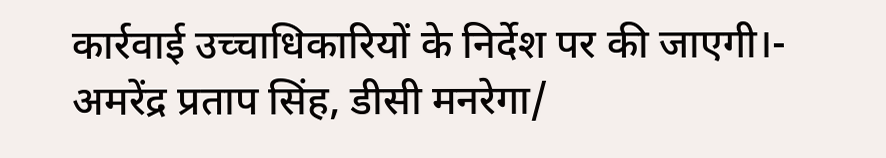कार्रवाई उच्चाधिकारियों के निर्देश पर की जाएगी।- अमरेंद्र प्रताप सिंह, डीसी मनरेगा/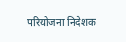परियोजना निदेशक